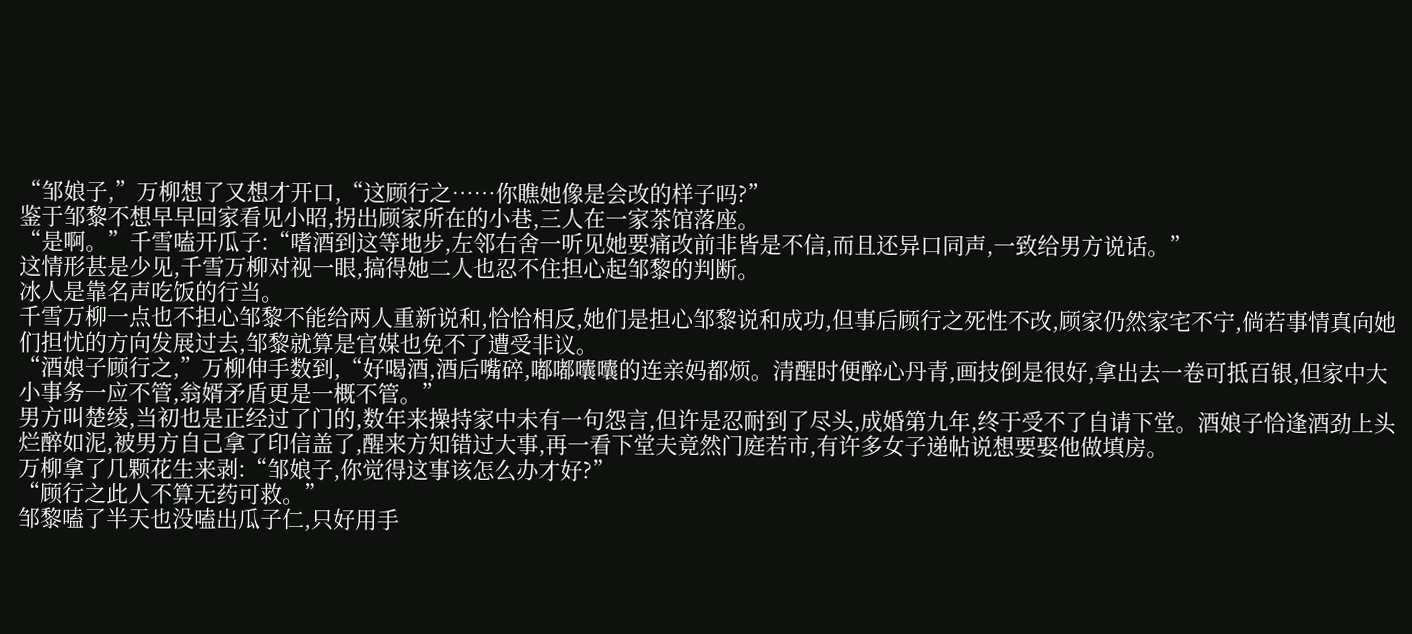“邹娘子,”万柳想了又想才开口,“这顾行之……你瞧她像是会改的样子吗?”
鉴于邹黎不想早早回家看见小昭,拐出顾家所在的小巷,三人在一家茶馆落座。
“是啊。”千雪嗑开瓜子:“嗜酒到这等地步,左邻右舍一听见她要痛改前非皆是不信,而且还异口同声,一致给男方说话。”
这情形甚是少见,千雪万柳对视一眼,搞得她二人也忍不住担心起邹黎的判断。
冰人是靠名声吃饭的行当。
千雪万柳一点也不担心邹黎不能给两人重新说和,恰恰相反,她们是担心邹黎说和成功,但事后顾行之死性不改,顾家仍然家宅不宁,倘若事情真向她们担忧的方向发展过去,邹黎就算是官媒也免不了遭受非议。
“酒娘子顾行之,”万柳伸手数到,“好喝酒,酒后嘴碎,嘟嘟囔囔的连亲妈都烦。清醒时便醉心丹青,画技倒是很好,拿出去一卷可抵百银,但家中大小事务一应不管,翁婿矛盾更是一概不管。”
男方叫楚绫,当初也是正经过了门的,数年来操持家中未有一句怨言,但许是忍耐到了尽头,成婚第九年,终于受不了自请下堂。酒娘子恰逢酒劲上头烂醉如泥,被男方自己拿了印信盖了,醒来方知错过大事,再一看下堂夫竟然门庭若市,有许多女子递帖说想要娶他做填房。
万柳拿了几颗花生来剥:“邹娘子,你觉得这事该怎么办才好?”
“顾行之此人不算无药可救。”
邹黎嗑了半天也没嗑出瓜子仁,只好用手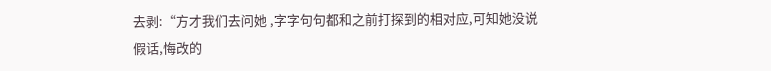去剥:“方才我们去问她 ,字字句句都和之前打探到的相对应,可知她没说假话,悔改的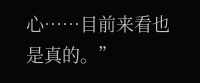心……目前来看也是真的。”